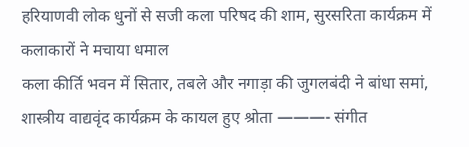हरियाणवी लोक धुनों से सजी कला परिषद की शाम, सुरसरिता कार्यक्रम में कलाकारों ने मचाया धमाल
कला कीर्ति भवन में सितार, तबले और नगाड़ा की जुगलबंदी ने बांधा समां, शास्त्रीय वाद्यवृंद कार्यक्रम के कायल हुए श्रोता ———- संगीत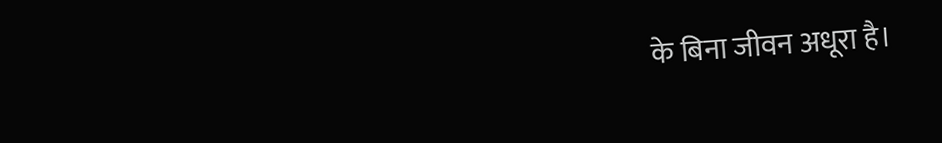के बिना जीवन अधूरा है।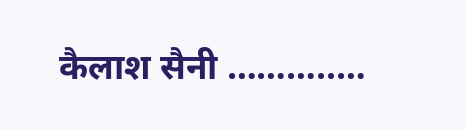कैलाश सैनी ………..…